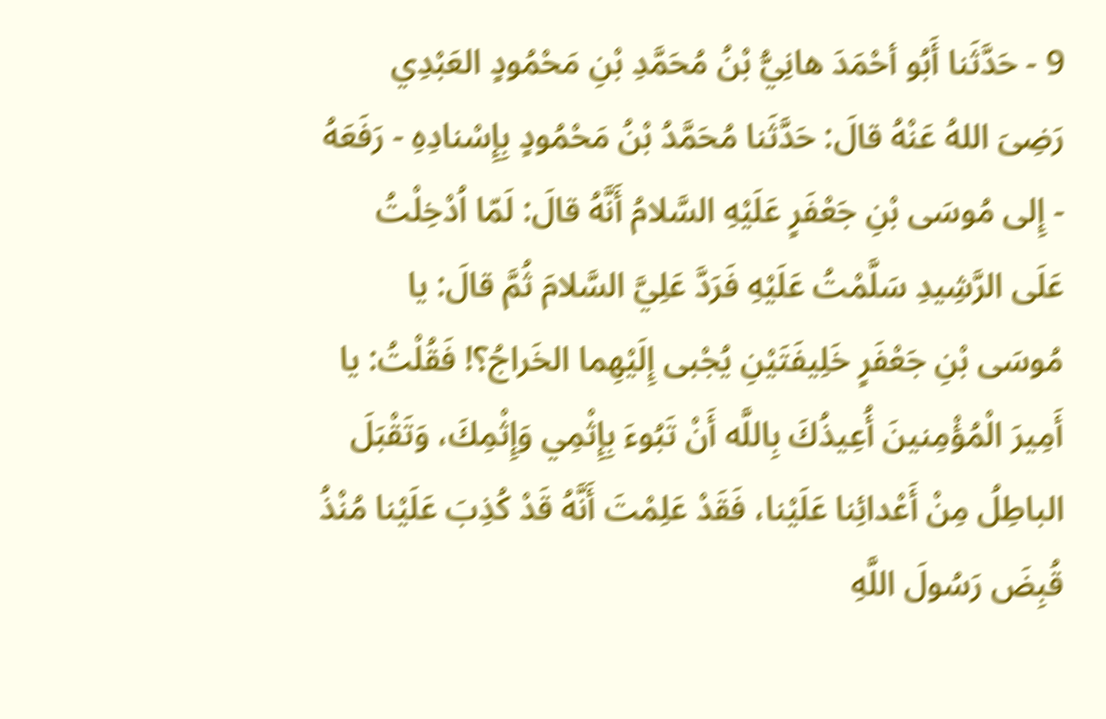9 - حَدَّثَنا أَبُو أحْمَدَ هانِيُّ بْنُ مُحَمَّدِ بْنِ مَحْمُودٍ العَبْدِي رَضِىَ اللهُ عَنْهُ قالَ: حَدَّثَنا مُحَمَّدُ بْنُ مَحْمُودٍ بِإِسْنادِهِ - رَفَعَهُ - إِلى مُوسَى بْنِ جَعْفَرٍ عَلَيْهِ السَّلامُ أَنَّهُ قالَ: لَمّا اُدْخِلْتُ عَلَى الرَّشِيدِ سَلَّمْتُ عَلَيْهِ فَرَدَّ عَلِيَّ السَّلامَ ثُمَّ قالَ: يا مُوسَى بْنِ جَعْفَرٍ خَلِيفَتَيْنِ يُجْبى إِلَيْهِما الخَراجُ؟! فَقُلْتُ: يا أَمِيرَ الْمُؤْمِنينَ أُعِيذُكَ بِاللَّه أَنْ تَبُوءَ بِإِثْمِي وَإِثْمِكَ، وَتَقْبَلَ الباطِلُ مِنْ أَعْدائِنا عَلَيْنا، فَقَدْ عَلِمْتَ أَنَّهُ قَدْ كُذِبَ عَلَيْنا مُنْذُ قُبِضَ رَسُولَ اللَّهِ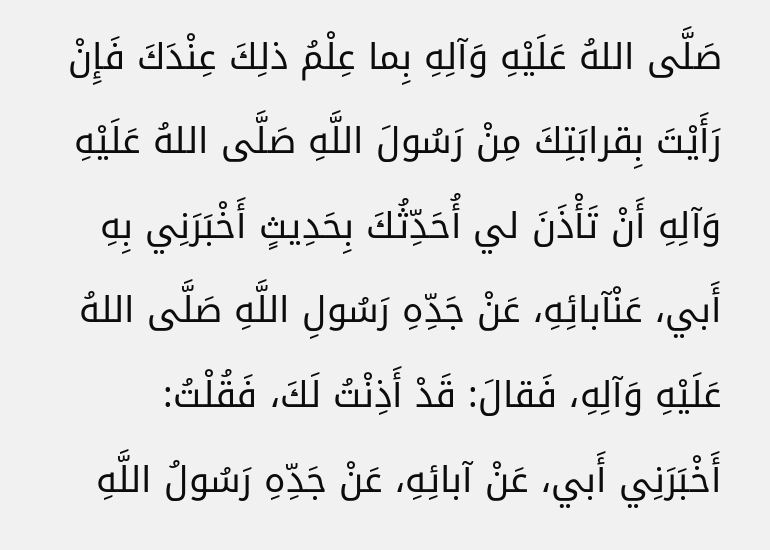صَلَّى اللهُ عَلَيْهِ وَآلِهِ بِما عِلْمُ ذلِكَ عِنْدَكَ فَإِنْ رَأَيْتَ بِقرابَتِكَ مِنْ رَسُولَ اللَّهِ صَلَّى اللهُ عَلَيْهِ وَآلِهِ أَنْ تَأْذَنَ لي أُحَدِّثُكَ بِحَدِيثٍ أَخْبَرَنِي بِهِ أَبي، عَنْآبائِهِ، عَنْ جَدِّهِ رَسُولِ اللَّهِ صَلَّى اللهُ عَلَيْهِ وَآلِهِ، فَقالَ: قَدْ أَذِنْتُ لَكَ، فَقُلْتُ: أَخْبَرَنِي أَبي، عَنْ آبائِهِ، عَنْ جَدِّهِ رَسُولُ اللَّهِ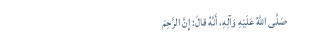صَلَّى اللهُ عَلَيْهِ وَآلِهِ، أَنَّهُ قالَ: إِنَّ الرَّحِمَ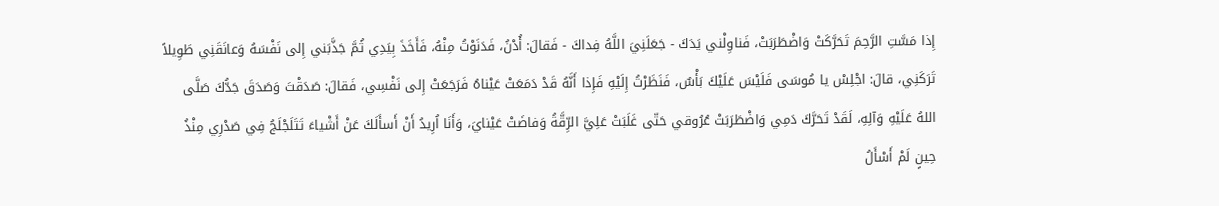إِذا مَسَّتِ الرَّحِمَ تَحَرَّكَتْ وَاضْطَرَبَتْ، فَناوِلْني يَدَكَ - جَعَلَنِيَ اللَّهُ فِداكَ - فَقالَ: أُدْنُ، فَدَنَوْتُ مِنْهُ، فَأَخَذَ بِيَدِي ثُمَّ جَذَّبَني إِلى نَفْسَهُ وَعانَقَنِي طَوِيلاً تَرَكَنِي، قالَ: اجْلِسْ يا مُوسَى فَلَيْسَ عَلَيْكَ بَأْسٌ، فَنَظَرْتُ إِلَيْهِ فَإِذا أَنَّهُ قَدْ دَمَعَتْ عَيْناهُ فَرَجَعَتْ إِلى نَفْسِي، فَقالَ: صَدَقْتَ وَصَدَقَ جَدُّكَ صَلَّى اللهُ عَلَيْهِ وَآلِهِ، لَقَدْ تَحَرَّكَ دَمِي وَاضْطَرَبَتْ عُرُوقي حَتّى غَلَبَتْ عَلِيَّ الرِّقَّةُ وَفاضَتْ عَيْنايَ، وَأَنَا اُرِيدُ أَنْ أَسأَلَكَ عَنْ أَشْياءَ تَتَلَجْلَجُ فِي صَدْرِي مِنْذُ حِينٍ لَمْ أَسْأَلُ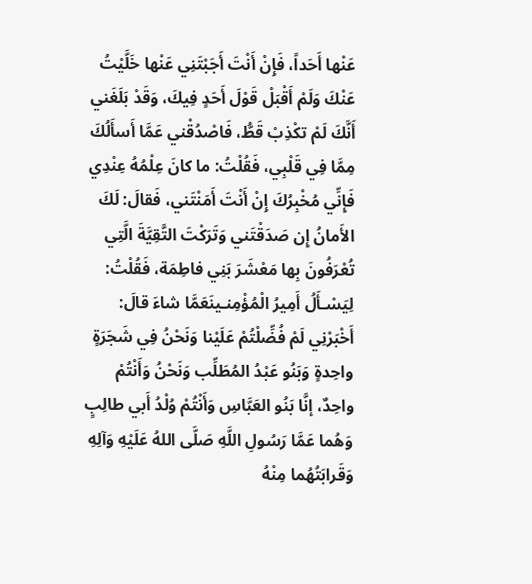عَنْها أَحَداً، فَإِنْ أَنْتَ أَجَبْتَنِي عَنْها خَلَّيْتُ عَنْكَ وَلَمْ أَقْبَلْ قَوْلَ أَحَدٍ فِيكَ، وَقَدْ بَلَغَني أَنَّكَ لَمْ تكْذِبْ قَطُّ، فَاصْدُقْني عَمَّا أَسأَلُكَ مِمَّا فِي قَلْبِي، فَقُلْتُ: ما كانَ عِلْمُهُ عِنْدِي فَإِنِّي مُخْبِرُكَ إِنْ أَنْتَ أَمَنْتَني، فَقالَ: لَكَ الأَمانُ إِن صَدَقْتَني وَتَرَكْتَ التَّقِيَّةَ الَّتِي تُعْرَفُونَ بِها مَعْشَرَ بَنِي فاطِمَة، فَقُلْتُ: لِيَسْـأَلُ أَمِيرُ الْمُؤْمِنـينَعَمَّا شاءَ قالَ: أَخْبَرْنِي لَمْ فُضِّلْتُمْ عَلَيْنا وَنَحْنُ فِي شَجَرَةٍ واحِدةٍ وَبَنُو عَبْدُ المُطَلِّب وَنَحْنُ وَأَنْتُمْ واحِدٌ، إنَّا بَنُو العَبَّاسِ وَأَنْتُمْ وُلْدُ أَبي طالِبٍ وَهُما عَمَّا رَسُولِ اللَّهِ صَلَّى اللهُ عَلَيْهِ وَآلِهِ وَقَرابَتُهُما مِنْهُ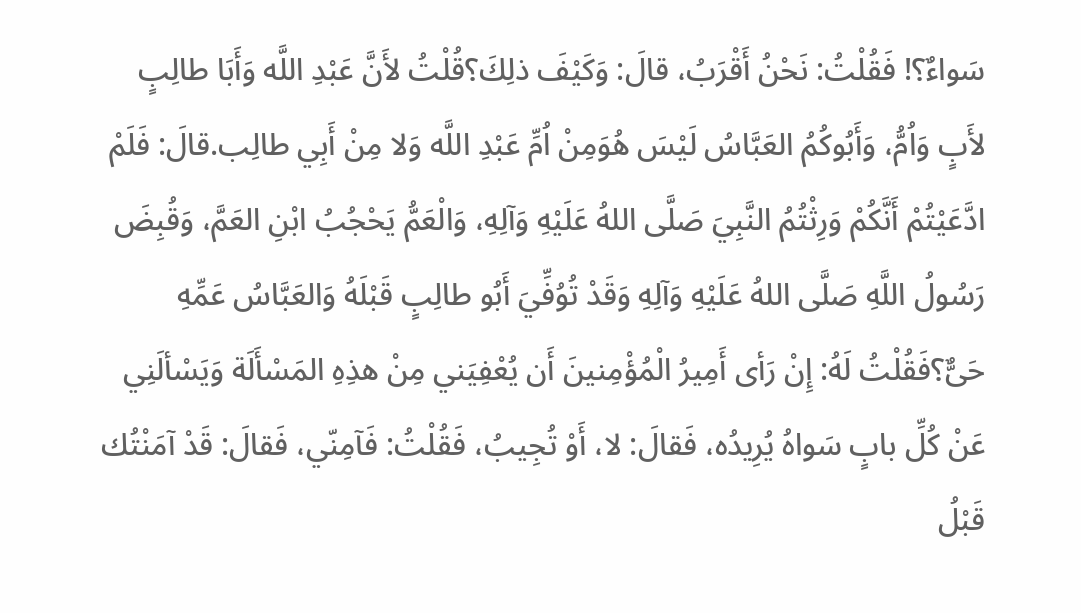سَواءٌ؟! فَقُلْتُ: نَحْنُ أَقْرَبُ، قالَ: وَكَيْفَ ذلِكَ؟قُلْتُ لأَنَّ عَبْدِ اللَّه وَأَبَا طالِبٍ لأَبٍ وَاُمُّ، وَأَبُوكُمُ العَبَّاسُ لَيْسَ هُوَمِنْ اُمِّ عَبْدِ اللَّه وَلا مِنْ أَبِي طالِب.قالَ: فَلَمْ ادَّعَيْتُمْ أَنَّكُمْ وَرِثْتُمُ النَّبِيَ صَلَّى اللهُ عَلَيْهِ وَآلِهِ، وَالْعَمُّ يَحْجُبُ ابْنِ العَمَّ، وَقُبِضَ رَسُولُ اللَّهِ صَلَّى اللهُ عَلَيْهِ وَآلِهِ وَقَدْ تُوُفِّيَ أَبُو طالِبٍ قَبْلَهُ وَالعَبَّاسُ عَمِّهِ حَىٌّ؟فَقُلْتُ لَهُ: إِنْ رَأى أَمِيرُ الْمُؤْمِنينَ أَن يُعْفِيَني مِنْ هذِهِ المَسْأَلَة وَيَسْألَنِي عَنْ كُلِّ بابٍ سَواهُ يُرِيدُه، فَقالَ: لا، أَوْ تُجِيبُ، فَقُلْتُ: فَآمِنّي، فَقالَ: قَدْ آمَنْتُك قَبْلُ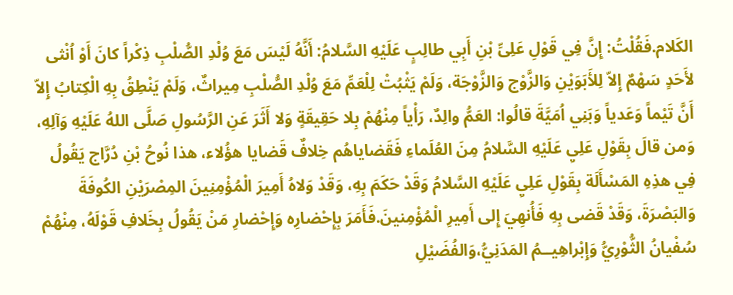الكَلام.فَقُلْتُ: إِنَّ فِي قَوْلِ عَلِىِّ بْنِ أَبِي طالِبٍ عَلَيْهِ السَّلامُ: أَنَّهُ لَيْسَ مَعَ وُلْدِ الصُّلْبِ ذِكْراً كانَ أَوْ اُنْثى لأَحَدٍ سَهْمٌ إِلاّ لِلأَبَوَيْنِ وَالزَّوْج وَالزَّوْجَة، وَلَمْ يَثْبُتْ لِلْعَمِّ مَعَ وُلْدِ الصُّلْبِ مِيراثٌ، وَلَمْ يَنْطِقُ بِهِ الْكِتابُ إِلاّ أَنَّ تَيْماً وَعَدياً وَبَنِي اُمَيَّةَ قالُوا: العَمُّ والِدٌ، رَأْياً مِنْهُمْ بِلا حَقِيقَةٍ وَلا أَثَرَ عَنِ الرَّسُولِ صَلَّى اللهُ عَلَيْهِ وَآلِهِ، وَمن قالَ بِقَوْلِ عَلِيِ عَلَيْهِ السَّلامُ مِنَ العُلَماءِ فَقَضاياهُم خِلافٌ قَضايا هؤُلاء، هذا نُوحُ بْنِ دُرَّاج يَقُولُ فِي هذِهِ المَسْأَلَة بِقَوْلِ عَلِيِ عَلَيْهِ السَّلامُ وَقَدْ حَكَمَ بِهِ، وَقَدْ وَلاهُ أَمِيرَ الْمُؤْمِنِينَ المِصْرَيْنِ الكُوفَةَ وَالبَصْرَةَ، وَقَدْ قَضى بِهِ فَأُنهِيَ إِلى أَمِيرِ الْمُؤْمِنينَ.فَأَمَرَ بِإِحْضارِه وَإِحْضارِ مَنْ يَقُولُ بِخَلافِ قَوْلَهُ، مِنْهُمْ سُفْيانُ الثُّوْرِيُّ وَإِبْراهِيــمُ المَدَنِيُّ،وَالفُضَيْلِ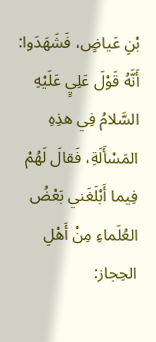بْنِ عَياضٍ، فَشَهَدَوا: أَنَّهُ قَوْلَ عَلِيٍ عَلَيْهِ السَّلامُ فِي هذِهِ المَسْأَلَةِ، فَقالَ لَهُمْ فِيما أَبْلَغَني بَعْضُ العُلَماءِ مِنْ أَهْلِ الحِجاز: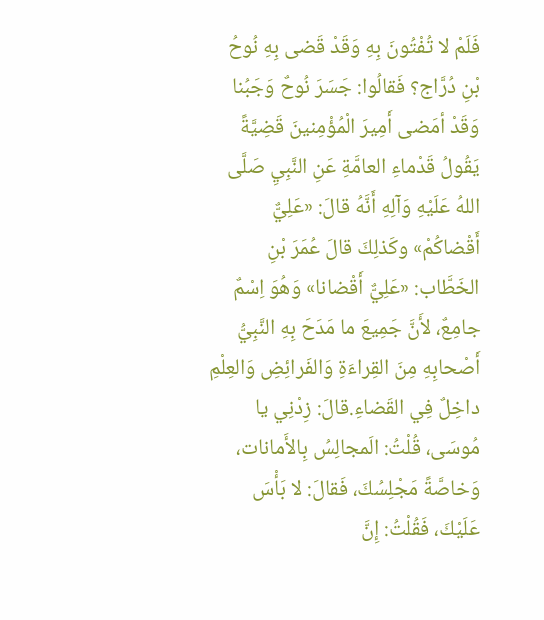فَلَمْ لا تُفْتُونَ بِهِ وَقَدْ قَضى بِهِ نُوحُ بْنِ دُرَّاج؟ فَقالُوا: جَسَرَ نُوحٌ وَجَبُنا وَقَدْ أمَضى أَمِيرَ الْمُؤْمِنينَ قَضِيَّةً يَقُولُ قَدْماءِ العامَّةِ عَنِ النَّبِيِ صَلَّى اللهُ عَلَيْهِ وَآلِهِ أَنَّهُ قالَ: «عَلِيٌّ أَقْضاكُمْ» وكَذلِكَ قالَ عُمَرَ بْنِ الخَطَّاب: «عَلِيٌّ أَقْضانا» وَهُوَ اِسْمٌ جامِعٌ، لأَنَّ جَمِيعَ ما مَدَحَ بِهِ النَّبِيُّ أَصْحابِهِ مِنَ القِراءَةِ وَالفَرائِضِ وَالعِلْمِ داخِلٌ فِي القَضاءِ.قالَ: زِدْنِي يا مُوسَى، قُلْتُ: الَمجالِسُ بِالأَمانات، وَخاصَّةً مَجْلِسُكَ، فَقالَ: لا بَأْسَ عَلَيْكَ، فَقُلْتُ: إِنَّ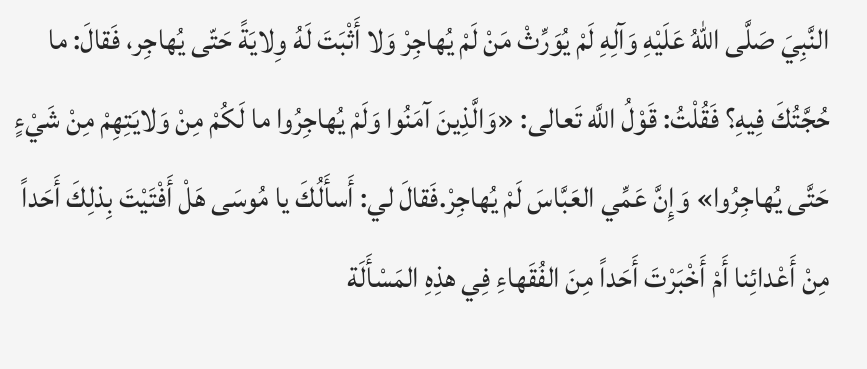النَّبِيَ صَلَّى اللهُ عَلَيْهِ وَآلِهِ لَمْ يُوَرِّثْ مَنْ لَمْ يُهاجِرْ وَلا أَثْبَتَ لَهُ وِلايَةً حَتّى يُهاجِر، فَقالَ: ما حُجَّتُكَ فِيهِ؟ فَقُلْتُ: قَوْلُ اللَّه تَعالى: «وَالَّذِينَ آمَنُوا وَلَمْ يُهاجِرُوا ما لَكُمْ مِنْ وَلايَتِهِمْ مِنْ شَيْءٍ حَتَّى يُهاجِرُوا» وَإِنَّ عَمِّي العَبَّاسَ لَمْ يُهاجِرْ.فَقالَ لي: أَسأَلُكَ يا مُوسَى هَلْ أَفْتَيْتَ بِذلِكَ أَحَداً مِنْ أَعْدائِنا أَمْ أَخْبَرْتَ أَحَداً مِنَ الفُقَهاءِ فِي هذِهِ المَسْأَلَة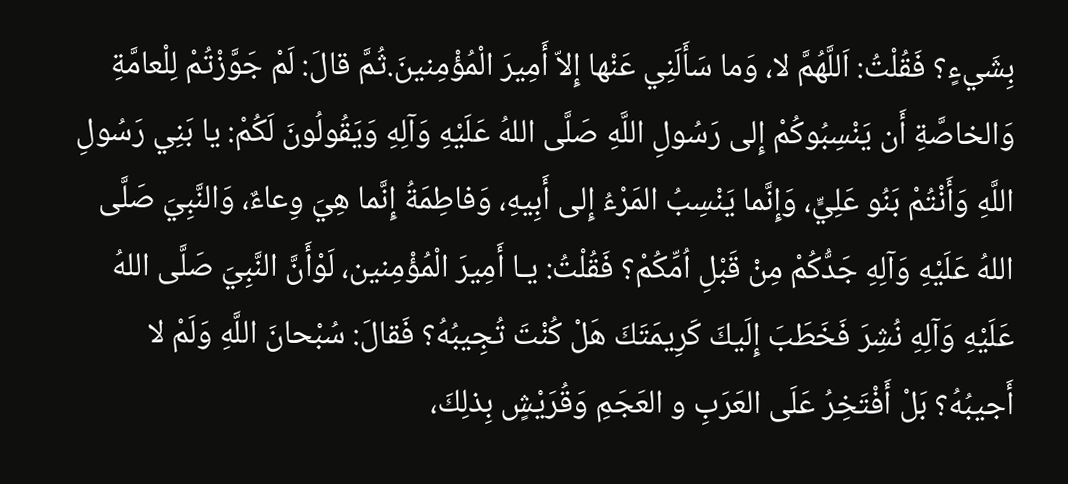بِشَيءٍ؟ فَقُلْتُ: اَللَّهُمَّ لا، وَما سَأَلَنِي عَنْها إِلاّ أَمِيرَ الْمُؤْمِنينَ.ثُمَّ قالَ: لَمْ جَوَّزْتُمْ لِلْعامَّةِ وَالخاصَّةِ أَن يَنْسِبُوكُمْ إِلى رَسُولِ اللَّهِ صَلَّى اللهُ عَلَيْهِ وَآلِهِ وَيَقُولُونَ لَكُمْ: يا بَنِي رَسُولِ اللَّهِ وَأَنْتُمْ بَنُو عَلِيٍّ، وَإِنَّما يَنْسِبُ المَرْءُ إِلى أَبِيهِ، وَفاطِمَةُ إِنَّما هِيَ وِعاءٌ، وَالنَّبِيَ صَلَّى اللهُ عَلَيْهِ وَآلِهِ جَدُّكُمْ مِنْ قَبْلِ اُمِّكُمْ؟ فَقُلْتُ: يـا أَمِيرَ الْمُؤْمِنين، لَوْأَنَّ النَّبِيَ صَلَّى اللهُ عَلَيْهِ وَآلِهِ نُشِرَ فَخَطَبَ إِلَيكَ كَرِيمَتَكَ هَلْ كُنْتَ تُجِيبُهُ؟ فَقالَ: سُبْحانَ اللَّهِ وَلَمْ لا أَجيبُهُ؟ بَلْ أَفْتَخِرُ عَلَى العَرَبِ و العَجَمِ وَقُرَيْشٍ بِذلِكَ،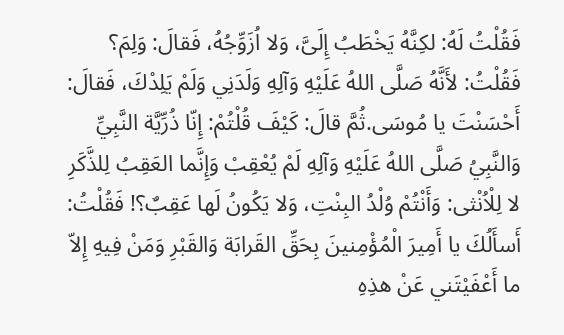فَقُلْتُ لَهُ: لكِنَّهُ يَخْطَبُ إِلَىَّ، وَلا اُزَوِّجُهُ، فَقالَ: وَلِمَ؟ فَقُلْتُ: لأَنَّهُ صَلَّى اللهُ عَلَيْهِ وَآلِهِ وَلَدَنِي وَلَمْ يَلِدْكَ، فَقالَ: أَحْسَنْتَ يا مُوسَى.ثُمَّ قالَ: كَيْفَ قُلْتُمْ: إِنّا ذُرِّيَّة النَّبِيِّ وَالنَّبِيُ صَلَّى اللهُ عَلَيْهِ وَآلِهِ لَمْ يُعْقِبْ وَإِنَّما العَقِبُ لِلذَّكَرِ لا لِلْاُنْثى: وَأَنْتُمْ وُلْدُ البِنْتِ، وَلا يَكُونُ لَها عَقِبٌ؟! فَقُلْتُ: أَسأَلُكَ يا أَمِيرَ الْمُؤْمِنينَ بِحَقِّ القَرابَة وَالقَبْرِ وَمَنْ فِيهِ إِلاّ ما أَعْفَيْتَني عَنْ هذِهِ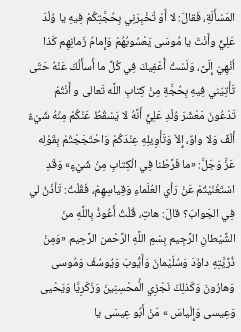المَسْأَلَةِ، فَقالَ: لا أَوْ تُخْبِرَنِي بِحُجَّتِكُمْ فِيهِ يا وُلْدَ عَلِيٍّ وأَنْتَ يا مُوسَى يَعْسُوبُهُمْ وَإِمامُ زَمانِهِم كَذا اُنْهِيَ إِلَىَّ، وَلَسْتُ أُعْفِيكَ فِي كُلِّ ما أَسأَلُكَ عَنْهُ حَتّى تَأْتِيَني فِيهِ بِحُجَّةِ مِنْ كِتابِ اللَّه تَعالى و أَنْتُمْ تَدْعُونَ مَعْشَرَ وُلْدِ عَلِيٍّ أَنَّهُ لا يَسْقُطُ عَنْكُمْ مِنْهُ شَيْءٌ أَلْفٌ وَلا واوٌ، إِلاّ وَتَأْوِيلِهِ عِنْدَكُمْ وَاحْتَجَجْتُمْ بِقَوْلِه عَزَّ وَجَلَّ: «ما فَرَّطْنا فِي الْكِتابِ مِنْ شَيْءٍ» وَقَدِ اسْتَغْنَيْتُمْ عَنْ رَأي العُلَماءِ وَقِياسِهِمْ، فَقُلْتُ: تَأذَنُ لي فِي الجَوابَ؟ قالَ: هاتِ، قُلْتُ أَعُوذُ بِاللَّهِ منَ الشَّيْطانِ الرَّجِيم بِسْمِ اللَّهِ الرَّحْمن الرَّحِيم «وَمِنْ ذُرِّيَّتِهِ داوُدَ وَسُلَيْمانَ وَأَيُّوبَ وَيُوسُفَ وَمُوسى وَهارُونَ وَكَذلِكَ نَجْزِي الُْمحْسِنِينَ وَزَكَرِيَّا وَيَحْيى وَعِيسى وَإِلْياسَ » مَنْ أَبُو عِيسَى يا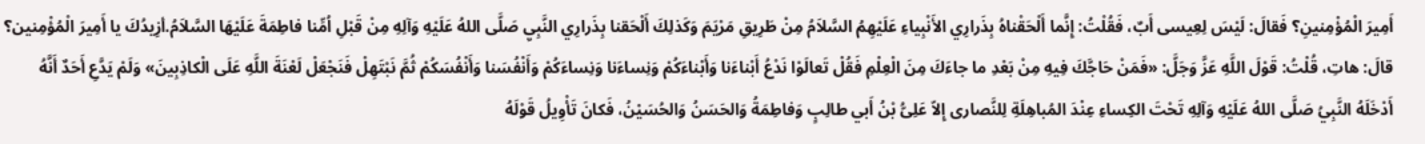أَمِيرَ الْمُؤْمِنينِ؟ فَقالَ: لَيْسَ لِعِيسى أَبٌ، فَقُلْتُ: إِنَّما أَلْحَقْناهُ بِذَرارِي الأَنْبِياءِ عَلَيْهِمُ السَّلاَمُ مِنْ طَرِيقِ مَرْيَمَ وَكَذلِكَ أَلْحَقنا بِذَرارِي النَّبِيِ صَلَّى اللهُ عَلَيْهِ وَآلِهِ مِنْ قَبْلِ اُمِّنا فاطِمَةَ عَلَيْهَا السَّلاَمُ.أزِيدُكَ يا أَمِيرَ الْمُؤْمِنين؟ قالَ: هاتِ، قُلْتُ: قَوْلَ اللَّهِ عَزَّ وَجَلَّ: «فَمَنْ حَاجَّكَ فِيهِ مِنْ بَعْدِ ما جاءَكَ مِنَ الْعِلْمِ فَقُلْ تَعالَوْا نَدْعُ أَبْناءَنا وَأَبْناءَكُمْ وَنِساءَنا وَنِساءَكُمْ وَأَنْفُسَنا وَأَنْفُسَكُمْ ثُمَّ نَبْتَهِلْ فَنَجْعَلْ لَعْنَةَ اللَّهِ عَلَى الْكاذِبِينَ» وَلَمْ يَدَّعِ أَحَدٌ أَنَّهُ أَدْخَلَهُ النَّبِيُ صَلَّى اللهُ عَلَيْهِ وَآلِهِ تَحْتَ الكِساءِ عِنْدَ المُباهِلَةِ لِلنَّصارى إِلاّ عَلِىُّ بْنُ أَبي طالِبٍ وَفاطِمَةُ وَالحَسَنُ وَالحُسَيْنُ، فَكانَ تَأْوِيلُ قَوْلَهُ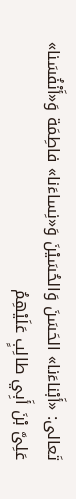تَعالى: «أَبْناءَنا» الحَسَنَ وَالحُسَيْنَ وَ«نِساءَنا» فاطِمَة وَ«أَنْفُسَنا» عَلِىَّ بْنَ أَبِي طالِبٍ عَلَيْهِمُ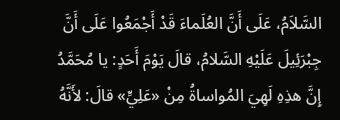السَّلاَمُ، عَلَى أَنَّ العُلَماءَ قَدْ أَجْمَعُوا عَلَى أَنَّ جِبْرَئِيلَ عَلَيْهِ السَّلامُ، قالَ يَوْمَ أَحَدٍ: يا مُحَمَّدُ إِنَّ هذِهِ لَهِيَ المُواساةُ مِنْ «عَلِيٍّ» قالَ: لأَنَّهُ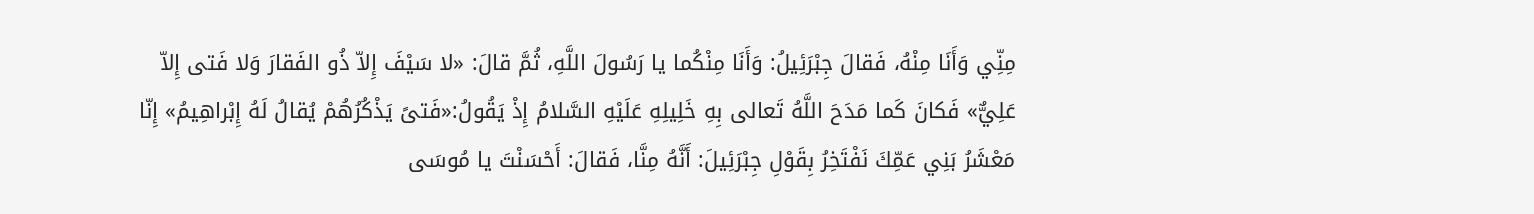مِنِّي وَأَنَا مِنْهُ، فَقالَ جِبْرَئِيلُ: وَأَنَا مِنْكُما يا رَسُولَ اللَّهِ، ثُمَّ قالَ: «لا سَيْفَ إِلاّ ذُو الفَقارَ وَلا فَتى إِلاّ عَلِيٌّ» فَكانَ كَما مَدَحَ اللَّهُ تَعالى بِهِ خَلِيلِهِ عَلَيْهِ السَّلامُ إِذْ يَقُولُ:«فَتىً يَذْكُرُهُمْ يُقالُ لَهُ إِبْراهِيمُ» إِنّا مَعْشَرُ بَنِي عَمِّكَ نَفْتَخِرُ بِقَوْلِ جِبْرَئِيلَ: أَنَّهُ مِنَّا، فَقالَ: أَحْسَنْتَ يا مُوسَى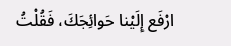ارْفَع إِلَيْنا حَوائِجَكَ، فَقُلْتُ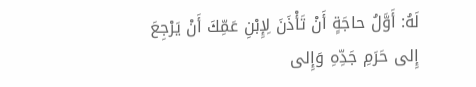لَهُ: أَوَّلُ حاجَةٍ أَنْ تَأْذَنَ لِإِبْنِ عَمِّكَ أَنْ يَرْجِعَ إِلى حَرَمِ جَدِّهِ وَإِلى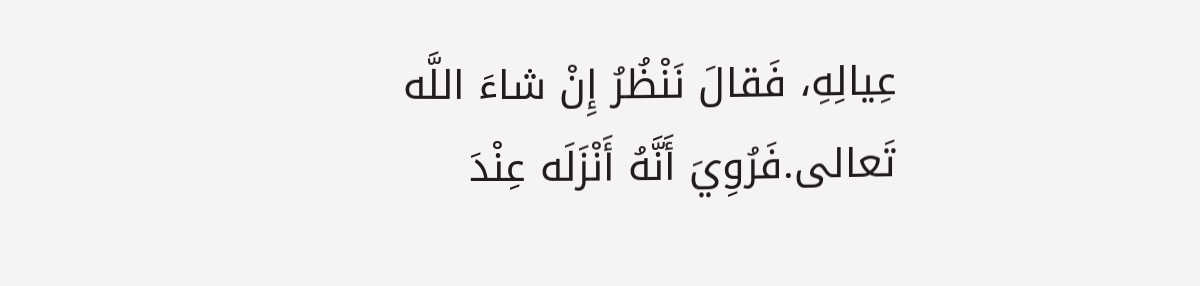عِيالِهِ، فَقالَ نَنْظُرُ إِنْ شاءَ اللَّه تَعالى.فَرُوِيَ أَنَّهُ أَنْزَلَه عِنْدَ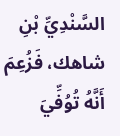السَّنْدِيِّ بْنِ شاهك، فَزُعِمَ أَنَّهُ تُوُفِّيَ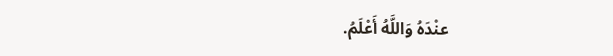عنْدَهُ وَاللَّهُ أَعْلَمُ.